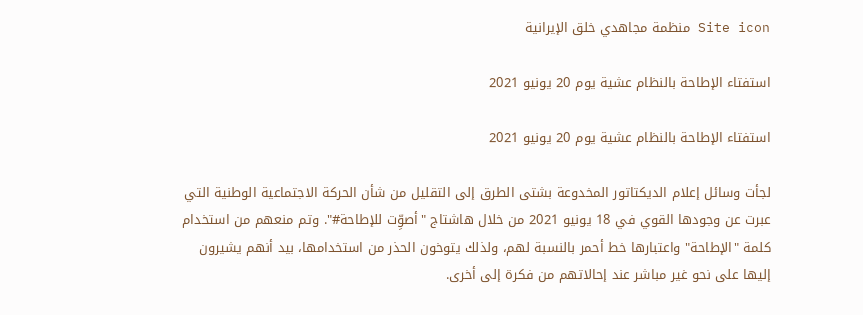Site icon منظمة مجاهدي خلق الإيرانية

استفتاء الإطاحة بالنظام عشية يوم 20 يونيو 2021

استفتاء الإطاحة بالنظام عشية يوم 20 يونيو 2021

لجأت وسائل إعلام الديكتاتور المخدوعة بشتى الطرق إلى التقليل من شأن الحركة الاجتماعية الوطنية التي عبرت عن وجودها القوي في 18 يونيو 2021 من خلال هاشتاج "أصوِّت للإطاحة#". وتم منعهم من استخدام كلمة "الإطاحة" واعتبارها خط أحمر بالنسبة لهم، ولذلك يتوخون الحذر من استخدامها، بيد أنهم يشيرون إليها على نحو غير مباشر عند إحالاتهم من فكرة إلى أخرى.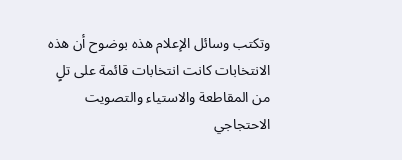وتكتب وسائل الإعلام هذه بوضوح أن هذه الانتخابات كانت انتخابات قائمة على تلٍ من المقاطعة والاستياء والتصويت الاحتجاجي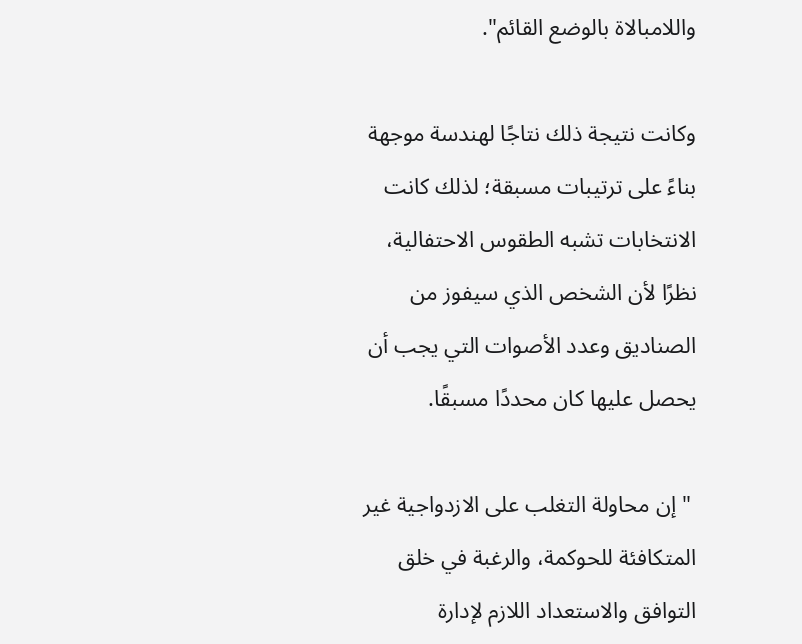واللامبالاة بالوضع القائم".

وكانت نتيجة ذلك نتاجًا لهندسة موجهة بناءً على ترتيبات مسبقة؛ لذلك كانت الانتخابات تشبه الطقوس الاحتفالية، نظرًا لأن الشخص الذي سيفوز من الصناديق وعدد الأصوات التي يجب أن يحصل عليها كان محددًا مسبقًا.

 "إن محاولة التغلب على الازدواجية غير المتكافئة للحوكمة، والرغبة في خلق التوافق والاستعداد اللازم لإدارة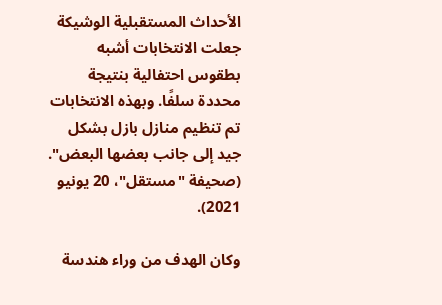الأحداث المستقبلية الوشيكة جعلت الانتخابات أشبه بطقوس احتفالية بنتيجة محددة سلفًا. وبهذه الانتخابات تم تنظيم منازل بازل بشكل جيد إلى جانب بعضها البعض". (صحيفة "مستقل"، 20 يونيو 2021).

وكان الهدف من وراء هندسة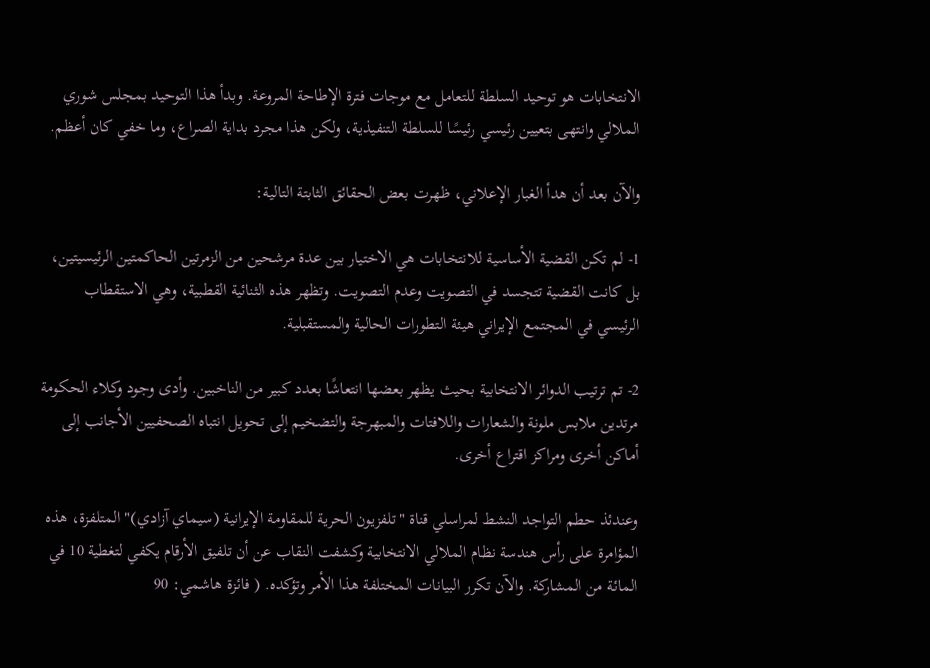الانتخابات هو توحيد السلطة للتعامل مع موجات فترة الإطاحة المروعة. وبدأ هذا التوحيد بمجلس شوري الملالي وانتهى بتعيين رئيسي رئيسًا للسلطة التنفيذية، ولكن هذا مجرد بداية الصراع، وما خفي كان أعظم.

والآن بعد أن هدأ الغبار الإعلاني، ظهرت بعض الحقائق الثابتة التالية:

1- لم تكن القضية الأساسية للانتخابات هي الاختيار بين عدة مرشحين من الزمرتين الحاكمتين الرئيسيتين، بل كانت القضية تتجسد في التصويت وعدم التصويت. وتظهر هذه الثنائية القطبية، وهي الاستقطاب الرئيسي في المجتمع الإيراني هيئة التطورات الحالية والمستقبلية.

2- تم ترتيب الدوائر الانتخابية بحيث يظهر بعضها انتعاشًا بعدد كبير من الناخبين. وأدى وجود وكلاء الحكومة مرتدين ملابس ملونة والشعارات واللافتات والمبهرجة والتضخيم إلى تحويل انتباه الصحفيين الأجانب إلى أماكن أخرى ومراكز اقتراع أخرى.

وعندئذ حطم التواجد النشط لمراسلي قناة "تلفزيون الحرية للمقاومة الإيرانية (سيماي آزادي)" المتلفزة، هذه المؤامرة على رأس هندسة نظام الملالي الانتخابية وكشفت النقاب عن أن تلفيق الأرقام يكفي لتغطية 10 في المائة من المشاركة. والآن تكرر البيانات المختلفة هذا الأمر وتؤكده. ( فائزة هاشمي: 90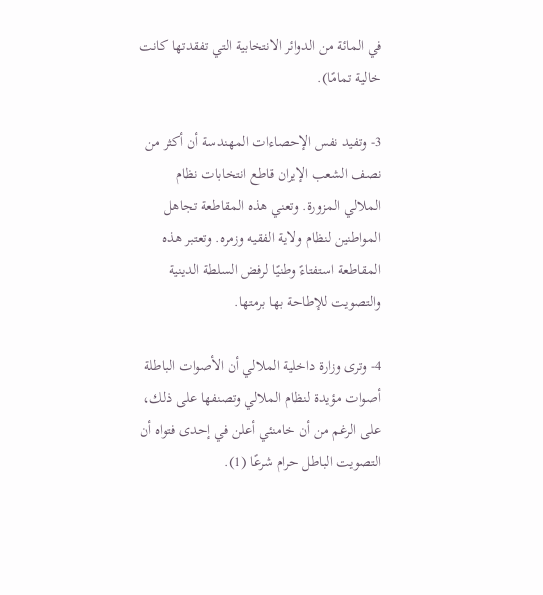في المائة من الدوائر الانتخابية التي تفقدتها كانت خالية تمامًا).

3- وتفيد نفس الإحصاءات المهندسة أن أكثر من نصف الشعب الإيران قاطع انتخابات نظام الملالي المزورة. وتعني هذه المقاطعة تجاهل المواطنين لنظام ولاية الفقيه وزمره. وتعتبر هذه المقاطعة استفتاءً وطنيًا لرفض السلطة الدينية والتصويت للإطاحة بها برمتها.

4- وترى وزارة داخلية الملالي أن الأصوات الباطلة أصوات مؤيدة لنظام الملالي وتصنفها على ذلك، على الرغم من أن خامنئي أعلن في إحدى فتواه أن التصويت الباطل حرام شرعًا (1).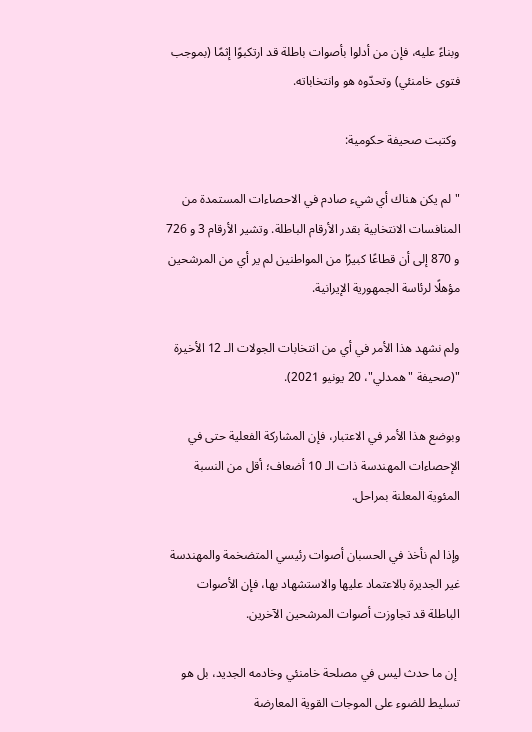وبناءً عليه، فإن من أدلوا بأصوات باطلة قد ارتكبوًا إثمًا (بموجب فتوى خامنئي) وتحدّوه هو وانتخاباته.

 وكتبت صحيفة حكومية:

"لم يكن هناك أي شيء صادم في الاحصاءات المستمدة من المنافسات الانتخابية بقدر الأرقام الباطلة. وتشير الأرقام 3 و 726 و 870 إلى أن قطاعًا كبيرًا من المواطنين لم ير أي من المرشحين مؤهلًا لرئاسة الجمهورية الإيرانية.

ولم نشهد هذا الأمر في أي من انتخابات الجولات الـ 12 الأخيرة "(صحيفة "همدلي"، 20 يونيو 2021).

وبوضع هذا الأمر في الاعتبار، فإن المشاركة الفعلية حتى في الإحصاءات المهندسة ذات الـ 10 أضعاف؛ أقل من النسبة المئوية المعلنة بمراحل.

وإذا لم نأخذ في الحسبان أصوات رئيسي المتضخمة والمهندسة غير الجديرة بالاعتماد عليها والاستشهاد بها، فإن الأصوات الباطلة قد تجاوزت أصوات المرشحين الآخرين.

 إن ما حدث ليس في مصلحة خامنئي وخادمه الجديد، بل هو تسليط للضوء على الموجات القوية المعارضة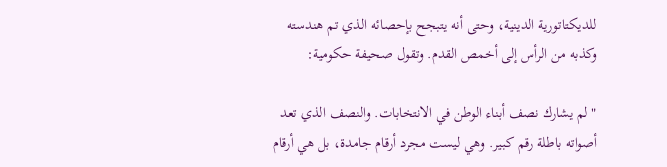للديكتاتورية الدينية، وحتى أنه يتبجح بإحصائه الذي تم هندسته وكذبه من الرأس إلى أخمص القدم. وتقول صحيفة حكومية:

" لم يشارك نصف أبناء الوطن في الانتخابات. والنصف الذي تعد أصواته باطلة رقم كبير. وهي ليست مجرد أرقام جامدة، بل هي أرقام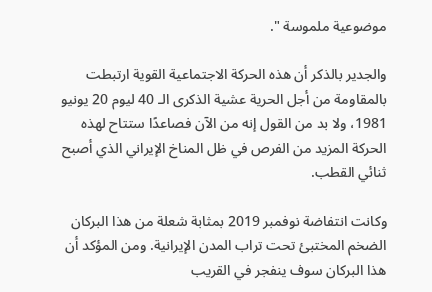موضوعية ملموسة ".

والجدير بالذكر أن هذه الحركة الاجتماعية القوية ارتبطت بالمقاومة من أجل الحرية عشية الذكرى الـ 40 ليوم 20 يونيو 1981، ولا بد من القول إنه من الآن فصاعدًا ستتاح لهذه الحركة المزيد من الفرص في ظل المناخ الإيراني الذي أصبح ثنائي القطب.

وكانت انتفاضة نوفمبر 2019 بمثابة شعلة من هذا البركان الضخم المختبئ تحت تراب المدن الإيرانية. ومن المؤكد أن هذا البركان سوف ينفجر في القريب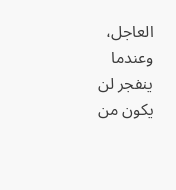العاجل، وعندما ينفجر لن يكون من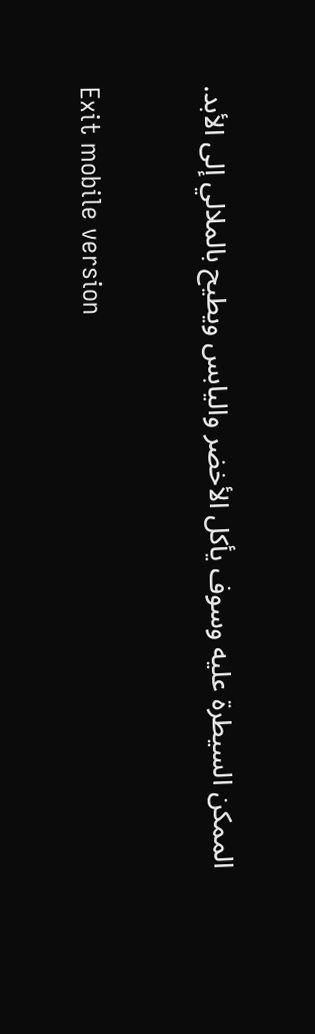الممكن السيطرة عليه وسوف يأكل الأخضر واليابس ويطيح بالملالي إلى الأبد.

Exit mobile version